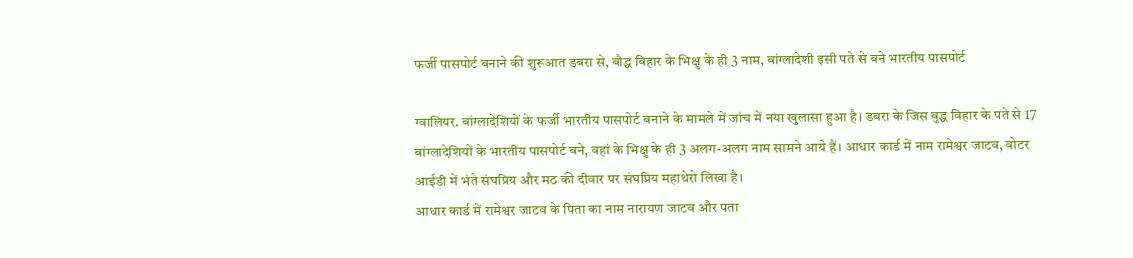फर्जी पासपोर्ट बनाने की शुरूआत डबरा से, बौद्ध बिहार के भिक्षु के ही 3 नाम, बांग्लादेशी इसी पते से बने भारतीय पासपोर्ट

ग्वालियर. बांग्लादेशियों के फर्जी भारतीय पासपोर्ट बनाने के मामले में जांच में नया खुलासा हुआ है। डबरा के जिस बुद्ध विहार के पते से 17 बांग्लादेशियों के भारतीय पासपोर्ट बने, वहां के भिक्षु के ही 3 अलग-अलग नाम सामने आये हैं। आधार कार्ड में नाम रामेश्वर जाटव, वोटर आईडी में भंते संघप्रिय और मठ की दीवार पर संघप्रिय महाथेरो लिखा है।
आधार कार्ड में रामेश्वर जाटव के पिता का नाम नारायण जाटव और पता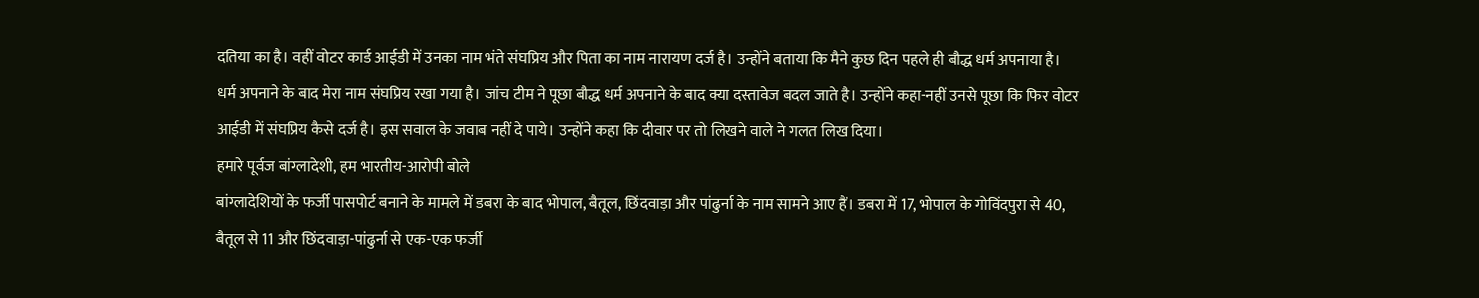दतिया का है। वहीं वोटर कार्ड आईडी में उनका नाम भंते संघप्रिय और पिता का नाम नारायण दर्ज है। उन्होंने बताया कि मैने कुछ दिन पहले ही बौद्ध धर्म अपनाया है। धर्म अपनाने के बाद मेरा नाम संघप्रिय रखा गया है। जांच टीम ने पूछा बौद्ध धर्म अपनाने के बाद क्या दस्तावेज बदल जाते है। उन्होंने कहा-नहीं उनसे पूछा कि फिर वोटर आईडी में संघप्रिय कैसे दर्ज है। इस सवाल के जवाब नहीं दे पाये। उन्होंने कहा कि दीवार पर तो लिखने वाले ने गलत लिख दिया।
हमारे पूर्वज बांग्लादेशी, हम भारतीय-आरोपी बोले
बांग्लादेशियों के फर्जी पासपोर्ट बनाने के मामले में डबरा के बाद भोपाल, बैतूल, छिंदवाड़ा और पांढुर्ना के नाम सामने आए हैं। डबरा में 17, भोपाल के गोविंदपुरा से 40, बैतूल से 11 और छिंदवाड़ा-पांढुर्ना से एक-एक फर्जी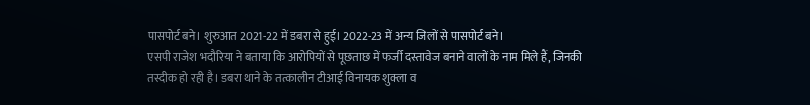पासपोर्ट बने। शुरुआत 2021-22 में डबरा से हुई। 2022-23 में अन्य जिलों से पासपोर्ट बने।
एसपी राजेश भदौरिया ने बताया कि आरोपियों से पूछताछ में फर्जी दस्तावेज बनाने वालों के नाम मिले हैं, जिनकी तस्दीक हो रही है। डबरा थाने के तत्कालीन टीआई विनायक शुक्ला व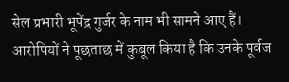सेल प्रभारी भूपेंद्र गुर्जर के नाम भी सामने आए हैं। आरोपियों ने पूछताछ में कुबूल किया है कि उनके पूर्वज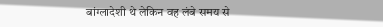बांग्लादेशी थे लेकिन वह लंबे समय से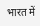भारत में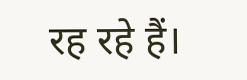रह रहे हैं।